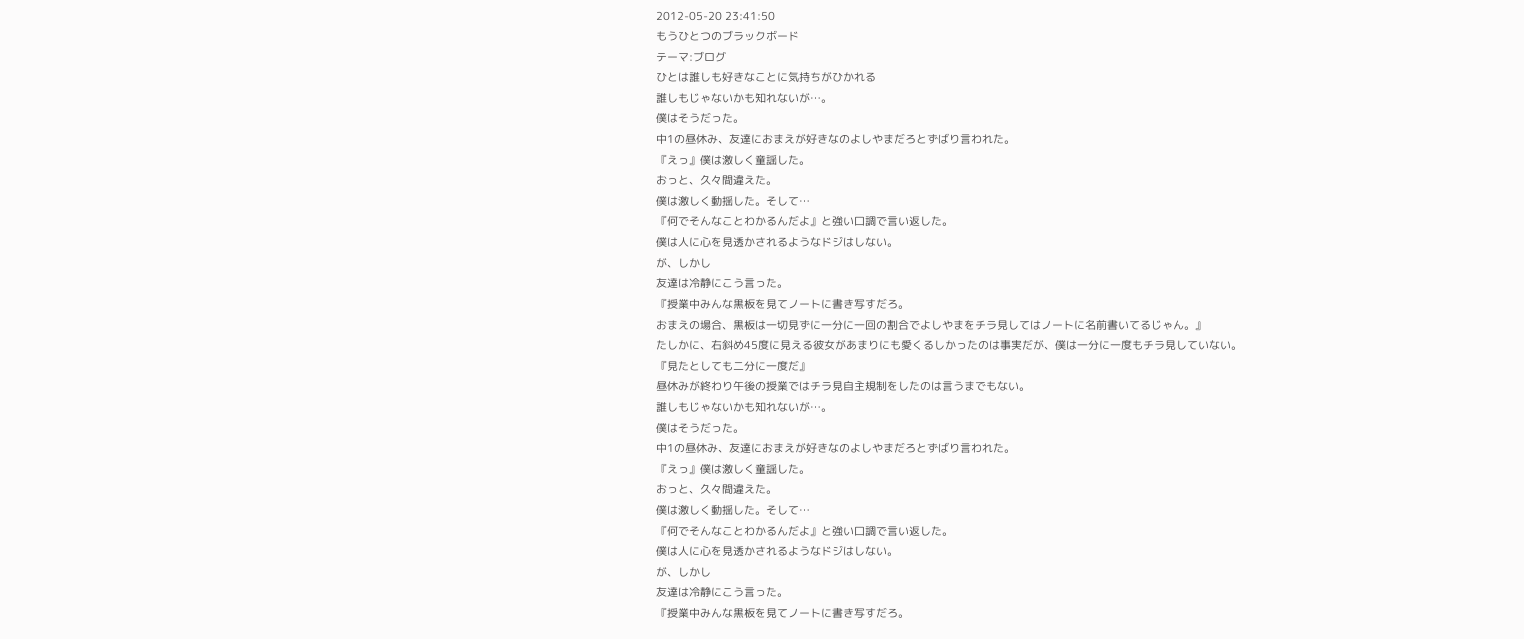2012-05-20 23:41:50
もうひとつのブラックボード
テーマ:ブログ
ひとは誰しも好きなことに気持ちがひかれる
誰しもじゃないかも知れないが…。
僕はそうだった。
中1の昼休み、友達におまえが好きなのよしやまだろとずばり言われた。
『えっ』僕は激しく童謡した。
おっと、久々間違えた。
僕は激しく動揺した。そして…
『何でそんなことわかるんだよ』と強い口調で言い返した。
僕は人に心を見透かされるようなドジはしない。
が、しかし
友達は冷静にこう言った。
『授業中みんな黒板を見てノートに書き写すだろ。
おまえの場合、黒板は一切見ずに一分に一回の割合でよしやまをチラ見してはノートに名前書いてるじゃん。』
たしかに、右斜め45度に見える彼女があまりにも愛くるしかったのは事実だが、僕は一分に一度もチラ見していない。
『見たとしても二分に一度だ』
昼休みが終わり午後の授業ではチラ見自主規制をしたのは言うまでもない。
誰しもじゃないかも知れないが…。
僕はそうだった。
中1の昼休み、友達におまえが好きなのよしやまだろとずばり言われた。
『えっ』僕は激しく童謡した。
おっと、久々間違えた。
僕は激しく動揺した。そして…
『何でそんなことわかるんだよ』と強い口調で言い返した。
僕は人に心を見透かされるようなドジはしない。
が、しかし
友達は冷静にこう言った。
『授業中みんな黒板を見てノートに書き写すだろ。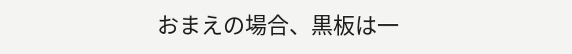おまえの場合、黒板は一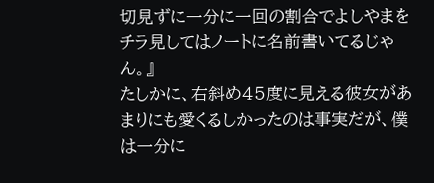切見ずに一分に一回の割合でよしやまをチラ見してはノートに名前書いてるじゃん。』
たしかに、右斜め45度に見える彼女があまりにも愛くるしかったのは事実だが、僕は一分に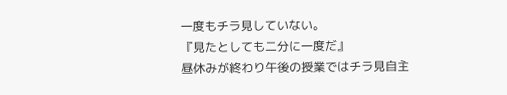一度もチラ見していない。
『見たとしても二分に一度だ』
昼休みが終わり午後の授業ではチラ見自主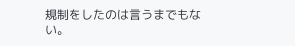規制をしたのは言うまでもない。